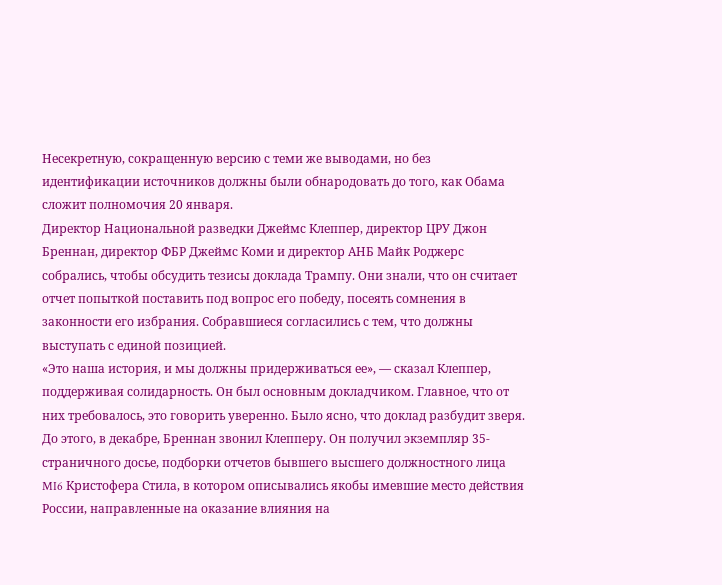Несекретную, сокращенную версию с теми же выводами, но без идентификации источников должны были обнародовать до того, как Обама сложит полномочия 20 января.
Директор Национальной разведки Джеймс Клеппер, директор ЦРУ Джон Бреннан, директор ФБР Джеймс Коми и директор АНБ Майк Роджерс собрались, чтобы обсудить тезисы доклада Трампу. Они знали, что он считает отчет попыткой поставить под вопрос его победу, посеять сомнения в законности его избрания. Собравшиеся согласились с тем, что должны выступать с единой позицией.
«Это наша история, и мы должны придерживаться ее», — сказал Клеппер, поддерживая солидарность. Он был основным докладчиком. Главное, что от них требовалось, это говорить уверенно. Было ясно, что доклад разбудит зверя.
До этого, в декабре, Бреннан звонил Клепперу. Он получил экземпляр 35-страничного досье, подборки отчетов бывшего высшего должностного лица MI6 Кристофера Стила, в котором описывались якобы имевшие место действия России, направленные на оказание влияния на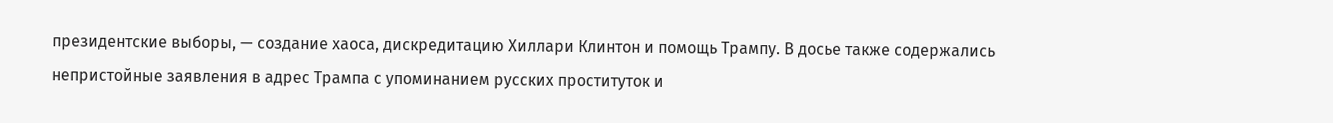президентские выборы, — создание хаоса, дискредитацию Хиллари Клинтон и помощь Трампу. В досье также содержались непристойные заявления в адрес Трампа с упоминанием русских проституток и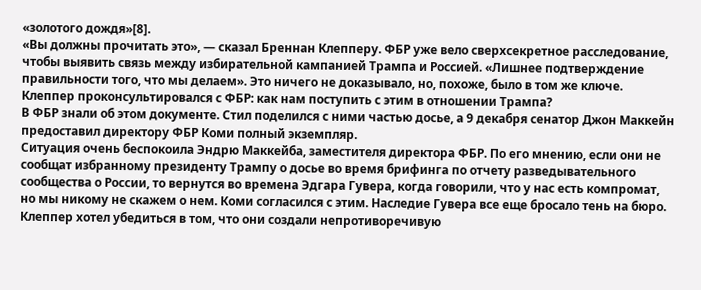«золотого дождя»[8].
«Вы должны прочитать это», — сказал Бреннан Клепперу. ФБР уже вело сверхсекретное расследование, чтобы выявить связь между избирательной кампанией Трампа и Россией. «Лишнее подтверждение правильности того, что мы делаем». Это ничего не доказывало, но, похоже, было в том же ключе.
Клеппер проконсультировался с ФБР: как нам поступить с этим в отношении Трампа?
В ФБР знали об этом документе. Стил поделился с ними частью досье, а 9 декабря сенатор Джон Маккейн предоставил директору ФБР Коми полный экземпляр.
Ситуация очень беспокоила Эндрю Маккейба, заместителя директора ФБР. По его мнению, если они не сообщат избранному президенту Трампу о досье во время брифинга по отчету разведывательного сообщества о России, то вернутся во времена Эдгара Гувера, когда говорили, что у нас есть компромат, но мы никому не скажем о нем. Коми согласился с этим. Наследие Гувера все еще бросало тень на бюро.
Клеппер хотел убедиться в том, что они создали непротиворечивую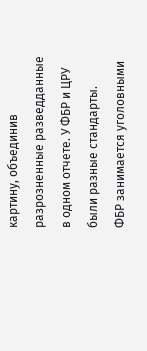картину, объединив разрозненные разведданные в одном отчете. У ФБР и ЦРУ были разные стандарты.
ФБР занимается уголовными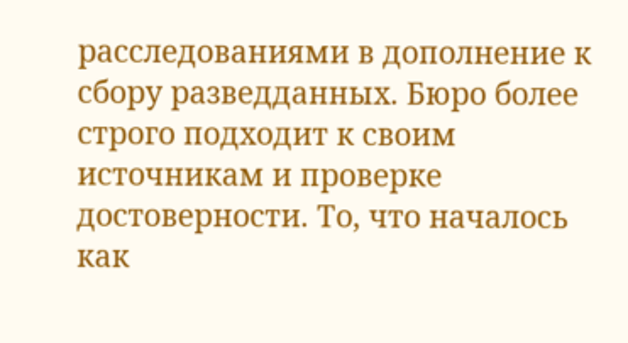расследованиями в дополнение к сбору разведданных. Бюро более строго подходит к своим источникам и проверке достоверности. То, что началось как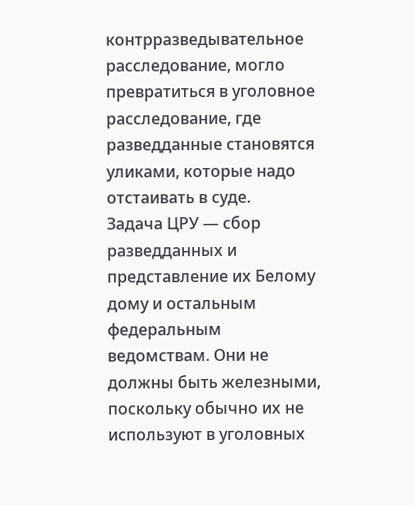контрразведывательное расследование, могло превратиться в уголовное расследование, где разведданные становятся уликами, которые надо отстаивать в суде.
Задача ЦРУ — сбор разведданных и представление их Белому дому и остальным федеральным ведомствам. Они не должны быть железными, поскольку обычно их не используют в уголовных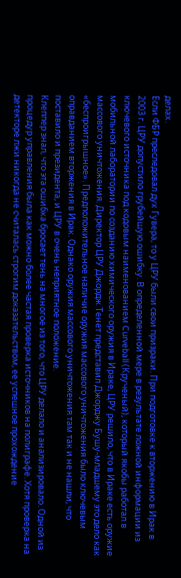делах.
Если ФБР преследовал дух Гувера, то у ЦРУ были свои призраки. При подготовке к вторжению в Ирак в 2003 г. ЦРУ допустило грубейшую ошибку. В определенной мере в результате ложной информации из ключевого источника под кодовым наименованием Curveball (Крученый), который якобы работал в мобильной лаборатории по созданию химического оружия в Ираке, ЦРУ решило, что в Ираке есть оружие массового уничтожения. Директор ЦРУ Джордж Тенет представил Джорджу Бушу-младшему это дело как «беспроигрышное». Предположительное наличие оружия массового уничтожения было ключевым оправданием вторжения в Ирак. Однако оружия массового уничтожения там так и не нашли, что поставило и президента, и ЦРУ в очень неприятное положение.
Клеппер знал, что эта ошибка бросает тень на многое из того, что ЦРУ делало и анализировало. Одной из процедур управления была как можно более частая проверка источников на полиграфе. Хотя проверка на детекторе лжи никогда не считалась строгим доказательством, ее успешное прохождение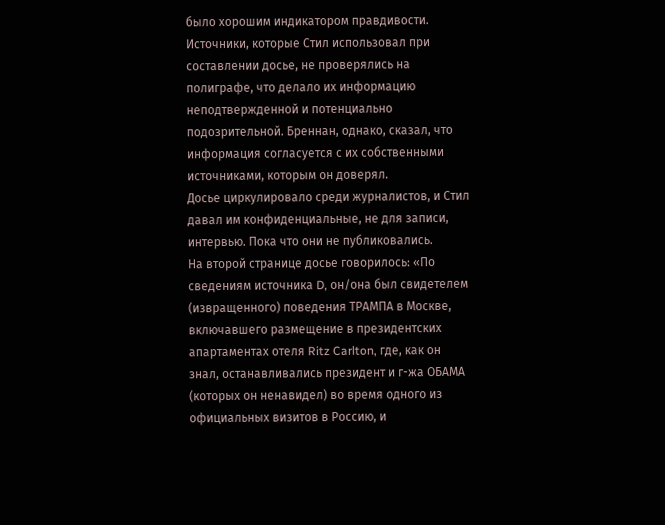было хорошим индикатором правдивости.
Источники, которые Стил использовал при составлении досье, не проверялись на полиграфе, что делало их информацию неподтвержденной и потенциально подозрительной. Бреннан, однако, сказал, что информация согласуется с их собственными источниками, которым он доверял.
Досье циркулировало среди журналистов, и Стил давал им конфиденциальные, не для записи, интервью. Пока что они не публиковались.
На второй странице досье говорилось: «По сведениям источника D, он/она был свидетелем (извращенного) поведения ТРАМПА в Москве, включавшего размещение в президентских апартаментах отеля Ritz Carlton, где, как он знал, останавливались президент и г-жа ОБАМА (которых он ненавидел) во время одного из официальных визитов в Россию, и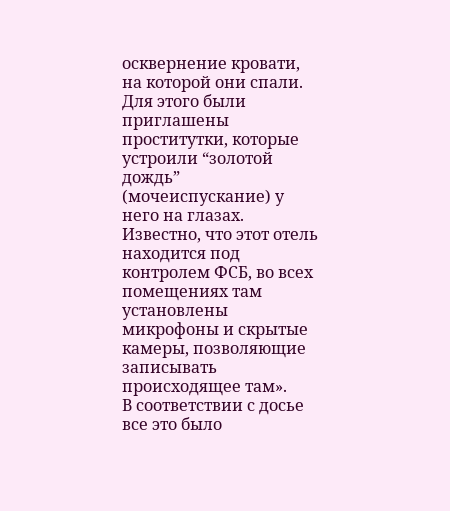осквернение кровати, на которой они спали. Для этого были приглашены проститутки, которые устроили “золотой дождь” (мочеиспускание) у него на глазах. Известно, что этот отель находится под контролем ФСБ, во всех помещениях там установлены микрофоны и скрытые камеры, позволяющие записывать происходящее там».
В соответствии с досье все это было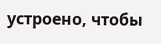устроено, чтобы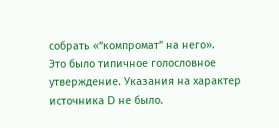собрать «“компромат” на него».
Это было типичное голословное утверждение. Указания на характер источника D не было.